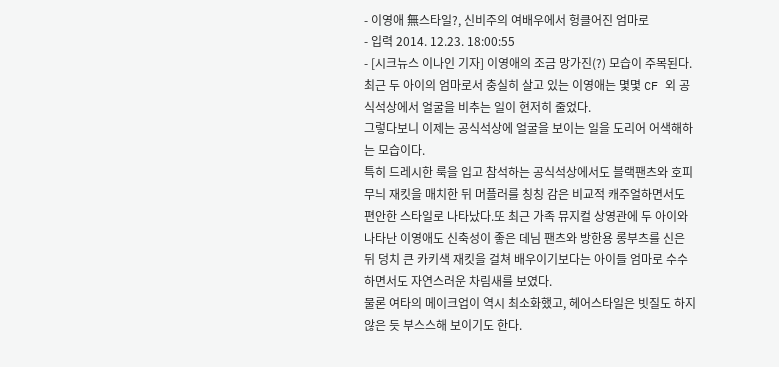- 이영애 無스타일?, 신비주의 여배우에서 헝클어진 엄마로
- 입력 2014. 12.23. 18:00:55
- [시크뉴스 이나인 기자] 이영애의 조금 망가진(?) 모습이 주목된다. 최근 두 아이의 엄마로서 충실히 살고 있는 이영애는 몇몇 CF 외 공식석상에서 얼굴을 비추는 일이 현저히 줄었다.
그렇다보니 이제는 공식석상에 얼굴을 보이는 일을 도리어 어색해하는 모습이다.
특히 드레시한 룩을 입고 참석하는 공식석상에서도 블랙팬츠와 호피무늬 재킷을 매치한 뒤 머플러를 칭칭 감은 비교적 캐주얼하면서도 편안한 스타일로 나타났다.또 최근 가족 뮤지컬 상영관에 두 아이와 나타난 이영애도 신축성이 좋은 데님 팬츠와 방한용 롱부츠를 신은 뒤 덩치 큰 카키색 재킷을 걸쳐 배우이기보다는 아이들 엄마로 수수하면서도 자연스러운 차림새를 보였다.
물론 여타의 메이크업이 역시 최소화했고, 헤어스타일은 빗질도 하지 않은 듯 부스스해 보이기도 한다.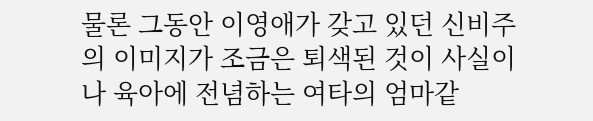물론 그동안 이영애가 갖고 있던 신비주의 이미지가 조금은 퇴색된 것이 사실이나 육아에 전념하는 여타의 엄마같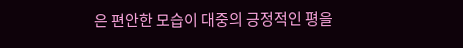은 편안한 모습이 대중의 긍정적인 평을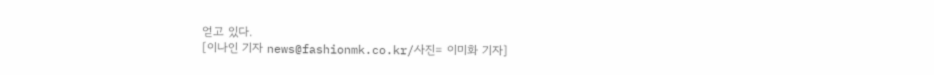얻고 있다.
[이나인 기자 news@fashionmk.co.kr/사진= 이미화 기자]